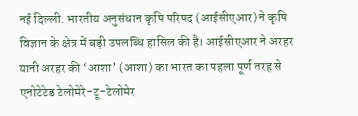नई दिल्ली. भारतीय अनुसंधान कृषि परिषद (आईसीएआर) ने कृषि विज्ञान के क्षेत्र में बड़ी उपलब्धि हासिल की है। आईसीएआर ने अरहर यानी अरहर की ‘आशा’ (आशा) का भारत का पहला पूर्ण तरह से एनोटेटेड टेलोमेरे-टू-टेलोमेर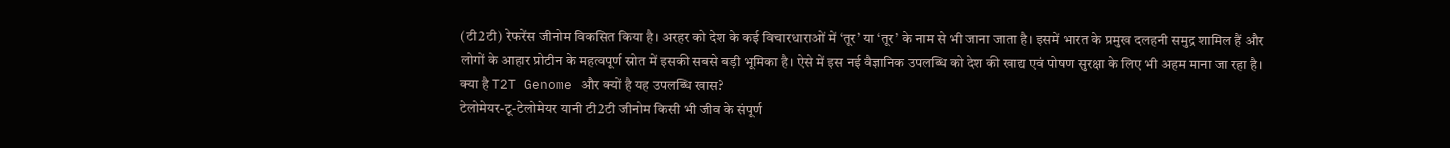(टी2टी) रेफरेंस जीनोम विकसित किया है। अरहर को देश के कई विचारधाराओं में ‘तूर’ या ‘तूर’ के नाम से भी जाना जाता है। इसमें भारत के प्रमुख दलहनी समुद्र शामिल हैं और लोगों के आहार प्रोटीन के महत्वपूर्ण स्रोत में इसकी सबसे बड़ी भूमिका है। ऐसे में इस नई वैज्ञानिक उपलब्धि को देश की खाद्य एवं पोषण सुरक्षा के लिए भी अहम माना जा रहा है।
क्या है T2T Genome और क्यों है यह उपलब्धि खास?
टेलोमेयर-टू-टेलोमेयर यानी टी2टी जीनोम किसी भी जीव के संपूर्ण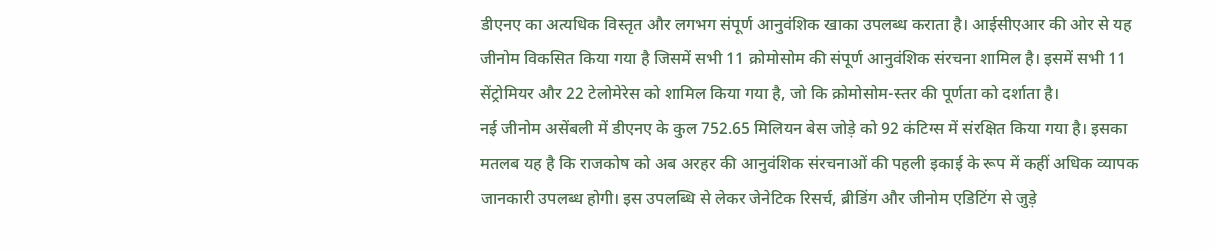डीएनए का अत्यधिक विस्तृत और लगभग संपूर्ण आनुवंशिक खाका उपलब्ध कराता है। आईसीएआर की ओर से यह जीनोम विकसित किया गया है जिसमें सभी 11 क्रोमोसोम की संपूर्ण आनुवंशिक संरचना शामिल है। इसमें सभी 11 सेंट्रोमियर और 22 टेलोमेरेस को शामिल किया गया है, जो कि क्रोमोसोम-स्तर की पूर्णता को दर्शाता है।
नई जीनोम असेंबली में डीएनए के कुल 752.65 मिलियन बेस जोड़े को 92 कंटिग्स में संरक्षित किया गया है। इसका मतलब यह है कि राजकोष को अब अरहर की आनुवंशिक संरचनाओं की पहली इकाई के रूप में कहीं अधिक व्यापक जानकारी उपलब्ध होगी। इस उपलब्धि से लेकर जेनेटिक रिसर्च, ब्रीडिंग और जीनोम एडिटिंग से जुड़े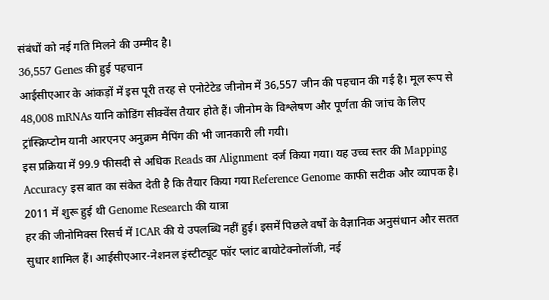संबंधों को नई गति मिलने की उम्मीद है।
36,557 Genes की हुई पहचान
आईसीएआर के आंकड़ों में इस पूरी तरह से एनोटेटेड जीनोम में 36,557 जीन की पहचान की गई है। मूल रूप से 48,008 mRNAs यानि कोडिंग सीक्वेंस तैयार होते हैं। जीनोम के विश्लेषण और पूर्णता की जांच के लिए ट्रांस्क्रिप्टोम यानी आरएनए अनुक्रम मैपिंग की भी जानकारी ली गयी।
इस प्रक्रिया में 99.9 फीसदी से अधिक Reads का Alignment दर्ज किया गया। यह उच्च स्तर की Mapping Accuracy इस बात का संकेत देती है कि तैयार किया गया Reference Genome काफी सटीक और व्यापक है।
2011 में शुरू हुई थी Genome Research की यात्रा
हर की जीनोमिक्स रिसर्च में ICAR की ये उपलब्धि नहीं हुई। इसमें पिछले वर्षों के वैज्ञानिक अनुसंधान और सतत सुधार शामिल हैं। आईसीएआर-नेशनल इंस्टीट्यूट फॉर प्लांट बायोटेक्नोलॉजी, नई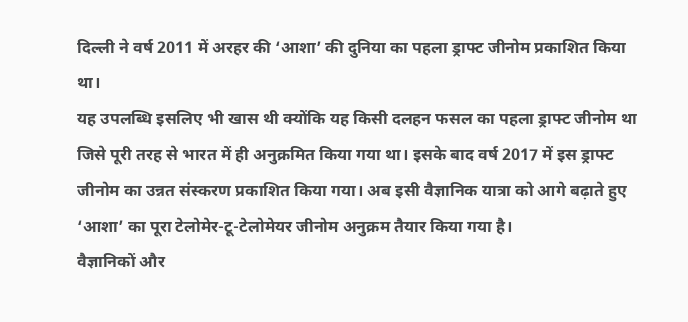दिल्ली ने वर्ष 2011 में अरहर की ‘आशा’ की दुनिया का पहला ड्राफ्ट जीनोम प्रकाशित किया था।
यह उपलब्धि इसलिए भी खास थी क्योंकि यह किसी दलहन फसल का पहला ड्राफ्ट जीनोम था जिसे पूरी तरह से भारत में ही अनुक्रमित किया गया था। इसके बाद वर्ष 2017 में इस ड्राफ्ट जीनोम का उन्नत संस्करण प्रकाशित किया गया। अब इसी वैज्ञानिक यात्रा को आगे बढ़ाते हुए ‘आशा’ का पूरा टेलोमेर-टू-टेलोमेयर जीनोम अनुक्रम तैयार किया गया है।
वैज्ञानिकों और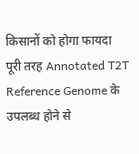किसानों को होगा फायदा
पूरी तरह Annotated T2T Reference Genome के उपलब्ध होने से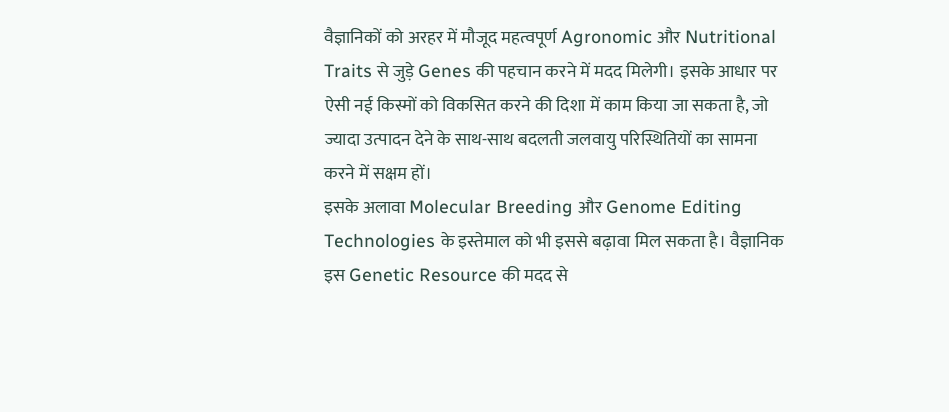वैज्ञानिकों को अरहर में मौजूद महत्वपूर्ण Agronomic और Nutritional Traits से जुड़े Genes की पहचान करने में मदद मिलेगी। इसके आधार पर ऐसी नई किस्मों को विकसित करने की दिशा में काम किया जा सकता है, जो ज्यादा उत्पादन देने के साथ-साथ बदलती जलवायु परिस्थितियों का सामना करने में सक्षम हों।
इसके अलावा Molecular Breeding और Genome Editing Technologies के इस्तेमाल को भी इससे बढ़ावा मिल सकता है। वैज्ञानिक इस Genetic Resource की मदद से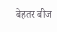बेहतर बीज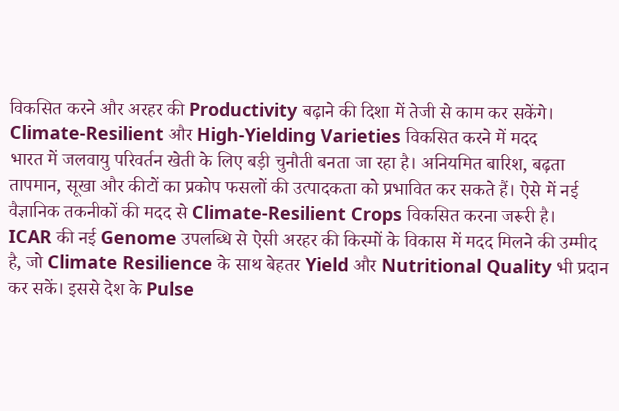विकसित करने और अरहर की Productivity बढ़ाने की दिशा में तेजी से काम कर सकेंगे।
Climate-Resilient और High-Yielding Varieties विकसित करने में मदद
भारत में जलवायु परिवर्तन खेती के लिए बड़ी चुनौती बनता जा रहा है। अनियमित बारिश, बढ़ता तापमान, सूखा और कीटों का प्रकोप फसलों की उत्पादकता को प्रभावित कर सकते हैं। ऐसे में नई वैज्ञानिक तकनीकों की मदद से Climate-Resilient Crops विकसित करना जरूरी है।
ICAR की नई Genome उपलब्धि से ऐसी अरहर की किस्मों के विकास में मदद मिलने की उम्मीद है, जो Climate Resilience के साथ बेहतर Yield और Nutritional Quality भी प्रदान कर सकें। इससे देश के Pulse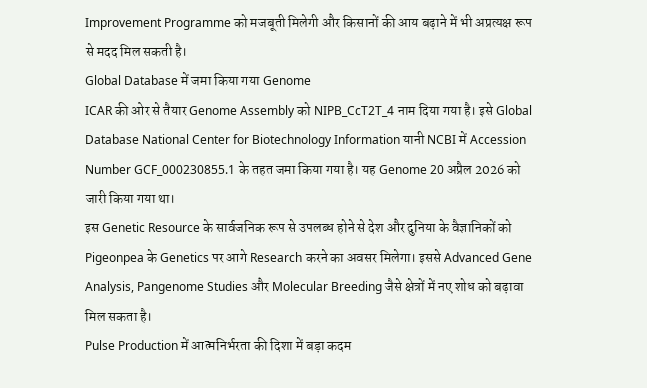Improvement Programme को मजबूती मिलेगी और किसानों की आय बढ़ाने में भी अप्रत्यक्ष रूप से मदद मिल सकती है।
Global Database में जमा किया गया Genome
ICAR की ओर से तैयार Genome Assembly को NIPB_CcT2T_4 नाम दिया गया है। इसे Global Database National Center for Biotechnology Information यानी NCBI में Accession Number GCF_000230855.1 के तहत जमा किया गया है। यह Genome 20 अप्रैल 2026 को जारी किया गया था।
इस Genetic Resource के सार्वजनिक रूप से उपलब्ध होने से देश और दुनिया के वैज्ञानिकों को Pigeonpea के Genetics पर आगे Research करने का अवसर मिलेगा। इससे Advanced Gene Analysis, Pangenome Studies और Molecular Breeding जैसे क्षेत्रों में नए शोध को बढ़ावा मिल सकता है।
Pulse Production में आत्मनिर्भरता की दिशा में बड़ा कदम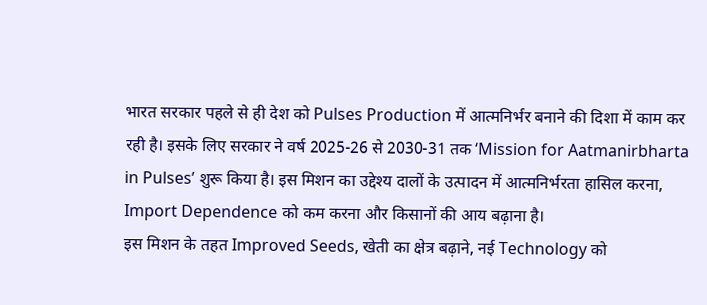भारत सरकार पहले से ही देश को Pulses Production में आत्मनिर्भर बनाने की दिशा में काम कर रही है। इसके लिए सरकार ने वर्ष 2025-26 से 2030-31 तक ‘Mission for Aatmanirbharta in Pulses’ शुरू किया है। इस मिशन का उद्देश्य दालों के उत्पादन में आत्मनिर्भरता हासिल करना, Import Dependence को कम करना और किसानों की आय बढ़ाना है।
इस मिशन के तहत Improved Seeds, खेती का क्षेत्र बढ़ाने, नई Technology को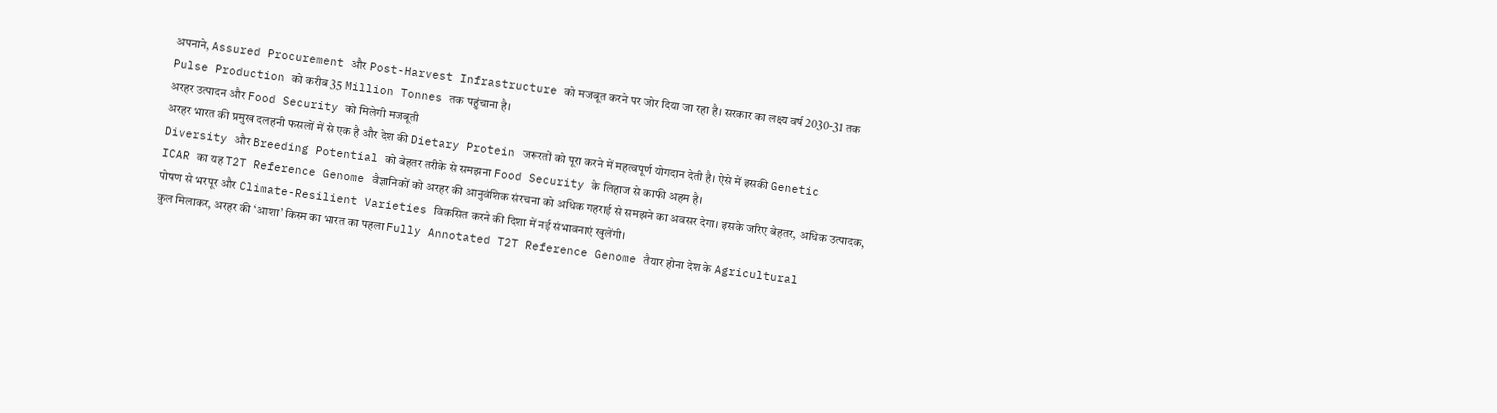अपनाने, Assured Procurement और Post-Harvest Infrastructure को मजबूत करने पर जोर दिया जा रहा है। सरकार का लक्ष्य वर्ष 2030-31 तक Pulse Production को करीब 35 Million Tonnes तक पहुंचाना है।
अरहर उत्पादन और Food Security को मिलेगी मजबूती
अरहर भारत की प्रमुख दलहनी फसलों में से एक है और देश की Dietary Protein जरूरतों को पूरा करने में महत्वपूर्ण योगदान देती है। ऐसे में इसकी Genetic Diversity और Breeding Potential को बेहतर तरीके से समझना Food Security के लिहाज से काफी अहम है।
ICAR का यह T2T Reference Genome वैज्ञानिकों को अरहर की आनुवंशिक संरचना को अधिक गहराई से समझने का अवसर देगा। इसके जरिए बेहतर, अधिक उत्पादक, पोषण से भरपूर और Climate-Resilient Varieties विकसित करने की दिशा में नई संभावनाएं खुलेंगी।
कुल मिलाकर, अरहर की ‘आशा’ किस्म का भारत का पहला Fully Annotated T2T Reference Genome तैयार होना देश के Agricultural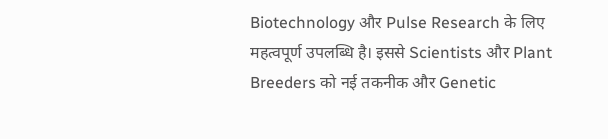Biotechnology और Pulse Research के लिए महत्वपूर्ण उपलब्धि है। इससे Scientists और Plant Breeders को नई तकनीक और Genetic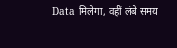Data मिलेगा, वहीं लंबे समय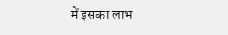में इसका लाभ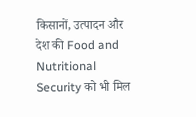किसानों, उत्पादन और देश की Food and Nutritional Security को भी मिल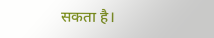सकता है।